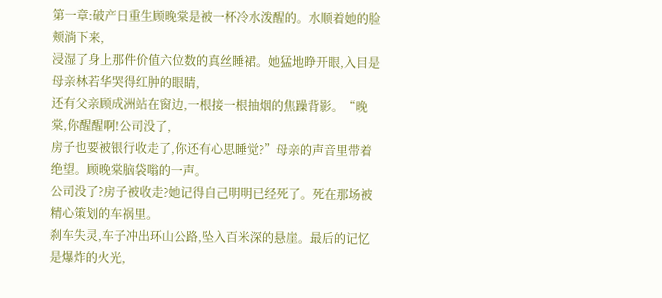第一章:破产日重生顾晚棠是被一杯冷水泼醒的。水顺着她的脸颊淌下来,
浸湿了身上那件价值六位数的真丝睡裙。她猛地睁开眼,入目是母亲林若华哭得红肿的眼睛,
还有父亲顾成洲站在窗边,一根接一根抽烟的焦躁背影。“晚棠,你醒醒啊!公司没了,
房子也要被银行收走了,你还有心思睡觉?”母亲的声音里带着绝望。顾晚棠脑袋嗡的一声。
公司没了?房子被收走?她记得自己明明已经死了。死在那场被精心策划的车祸里。
刹车失灵,车子冲出环山公路,坠入百米深的悬崖。最后的记忆是爆炸的火光,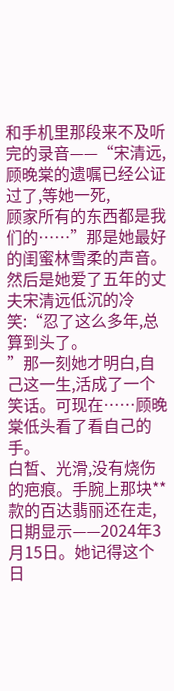和手机里那段来不及听完的录音——“宋清远,顾晚棠的遗嘱已经公证过了,等她一死,
顾家所有的东西都是我们的……”那是她最好的闺蜜林雪柔的声音。
然后是她爱了五年的丈夫宋清远低沉的冷笑:“忍了这么多年,总算到头了。
”那一刻她才明白,自己这一生,活成了一个笑话。可现在……顾晚棠低头看了看自己的手。
白皙、光滑,没有烧伤的疤痕。手腕上那块**款的百达翡丽还在走,
日期显示——2024年3月15日。她记得这个日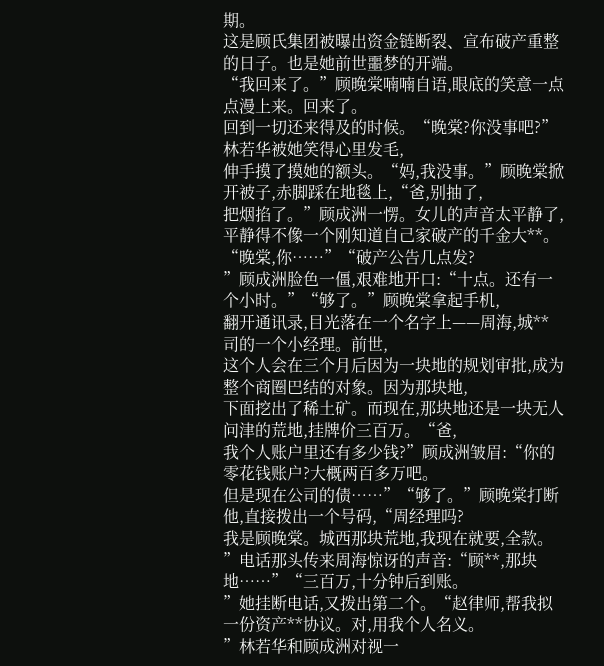期。
这是顾氏集团被曝出资金链断裂、宣布破产重整的日子。也是她前世噩梦的开端。
“我回来了。”顾晚棠喃喃自语,眼底的笑意一点点漫上来。回来了。
回到一切还来得及的时候。“晚棠?你没事吧?”林若华被她笑得心里发毛,
伸手摸了摸她的额头。“妈,我没事。”顾晚棠掀开被子,赤脚踩在地毯上,“爸,别抽了,
把烟掐了。”顾成洲一愣。女儿的声音太平静了,
平静得不像一个刚知道自己家破产的千金大**。“晚棠,你……”“破产公告几点发?
”顾成洲脸色一僵,艰难地开口:“十点。还有一个小时。”“够了。”顾晚棠拿起手机,
翻开通讯录,目光落在一个名字上——周海,城**司的一个小经理。前世,
这个人会在三个月后因为一块地的规划审批,成为整个商圈巴结的对象。因为那块地,
下面挖出了稀土矿。而现在,那块地还是一块无人问津的荒地,挂牌价三百万。“爸,
我个人账户里还有多少钱?”顾成洲皱眉:“你的零花钱账户?大概两百多万吧。
但是现在公司的债……”“够了。”顾晚棠打断他,直接拨出一个号码,“周经理吗?
我是顾晚棠。城西那块荒地,我现在就要,全款。
”电话那头传来周海惊讶的声音:“顾**,那块地……”“三百万,十分钟后到账。
”她挂断电话,又拨出第二个。“赵律师,帮我拟一份资产**协议。对,用我个人名义。
”林若华和顾成洲对视一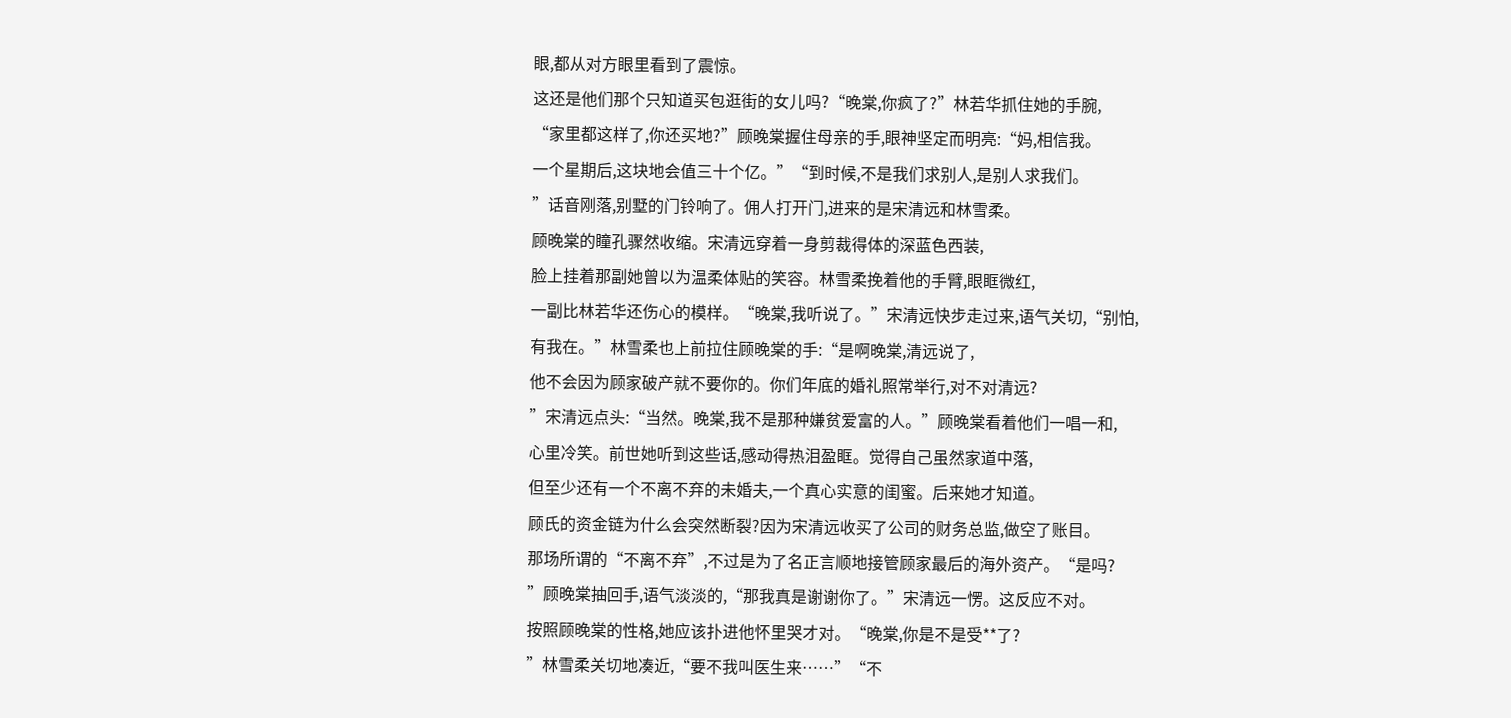眼,都从对方眼里看到了震惊。
这还是他们那个只知道买包逛街的女儿吗?“晚棠,你疯了?”林若华抓住她的手腕,
“家里都这样了,你还买地?”顾晚棠握住母亲的手,眼神坚定而明亮:“妈,相信我。
一个星期后,这块地会值三十个亿。”“到时候,不是我们求别人,是别人求我们。
”话音刚落,别墅的门铃响了。佣人打开门,进来的是宋清远和林雪柔。
顾晚棠的瞳孔骤然收缩。宋清远穿着一身剪裁得体的深蓝色西装,
脸上挂着那副她曾以为温柔体贴的笑容。林雪柔挽着他的手臂,眼眶微红,
一副比林若华还伤心的模样。“晚棠,我听说了。”宋清远快步走过来,语气关切,“别怕,
有我在。”林雪柔也上前拉住顾晚棠的手:“是啊晚棠,清远说了,
他不会因为顾家破产就不要你的。你们年底的婚礼照常举行,对不对清远?
”宋清远点头:“当然。晚棠,我不是那种嫌贫爱富的人。”顾晚棠看着他们一唱一和,
心里冷笑。前世她听到这些话,感动得热泪盈眶。觉得自己虽然家道中落,
但至少还有一个不离不弃的未婚夫,一个真心实意的闺蜜。后来她才知道。
顾氏的资金链为什么会突然断裂?因为宋清远收买了公司的财务总监,做空了账目。
那场所谓的“不离不弃”,不过是为了名正言顺地接管顾家最后的海外资产。“是吗?
”顾晚棠抽回手,语气淡淡的,“那我真是谢谢你了。”宋清远一愣。这反应不对。
按照顾晚棠的性格,她应该扑进他怀里哭才对。“晚棠,你是不是受**了?
”林雪柔关切地凑近,“要不我叫医生来……”“不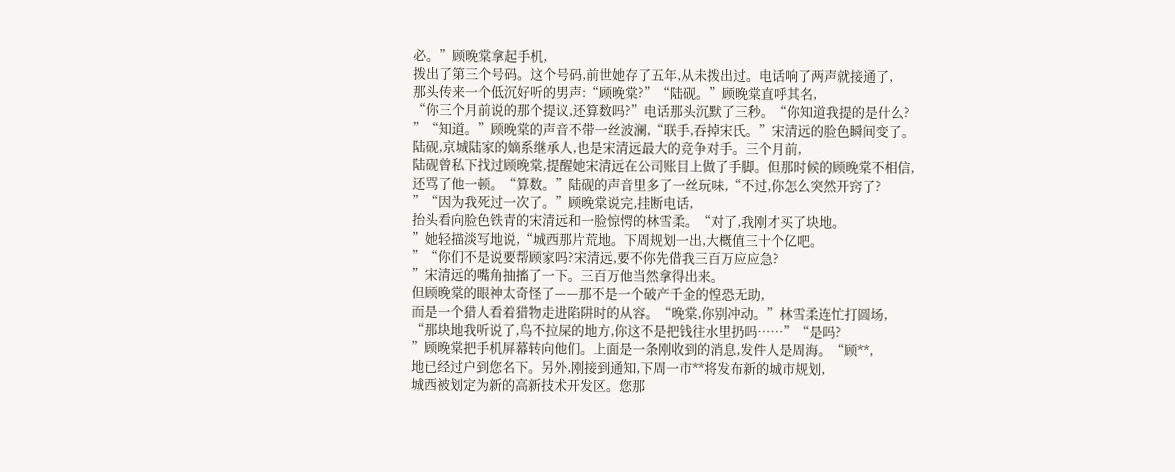必。”顾晚棠拿起手机,
拨出了第三个号码。这个号码,前世她存了五年,从未拨出过。电话响了两声就接通了,
那头传来一个低沉好听的男声:“顾晚棠?”“陆砚。”顾晚棠直呼其名,
“你三个月前说的那个提议,还算数吗?”电话那头沉默了三秒。“你知道我提的是什么?
”“知道。”顾晚棠的声音不带一丝波澜,“联手,吞掉宋氏。”宋清远的脸色瞬间变了。
陆砚,京城陆家的嫡系继承人,也是宋清远最大的竞争对手。三个月前,
陆砚曾私下找过顾晚棠,提醒她宋清远在公司账目上做了手脚。但那时候的顾晚棠不相信,
还骂了他一顿。“算数。”陆砚的声音里多了一丝玩味,“不过,你怎么突然开窍了?
”“因为我死过一次了。”顾晚棠说完,挂断电话,
抬头看向脸色铁青的宋清远和一脸惊愕的林雪柔。“对了,我刚才买了块地。
”她轻描淡写地说,“城西那片荒地。下周规划一出,大概值三十个亿吧。
”“你们不是说要帮顾家吗?宋清远,要不你先借我三百万应应急?
”宋清远的嘴角抽搐了一下。三百万他当然拿得出来。
但顾晚棠的眼神太奇怪了——那不是一个破产千金的惶恐无助,
而是一个猎人看着猎物走进陷阱时的从容。“晚棠,你别冲动。”林雪柔连忙打圆场,
“那块地我听说了,鸟不拉屎的地方,你这不是把钱往水里扔吗……”“是吗?
”顾晚棠把手机屏幕转向他们。上面是一条刚收到的消息,发件人是周海。“顾**,
地已经过户到您名下。另外,刚接到通知,下周一市**将发布新的城市规划,
城西被划定为新的高新技术开发区。您那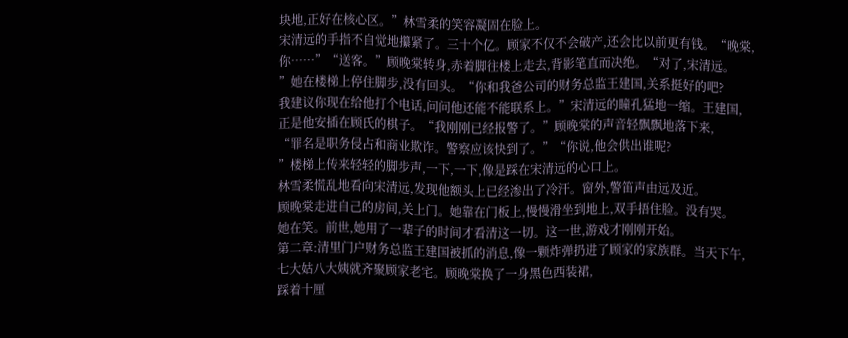块地,正好在核心区。”林雪柔的笑容凝固在脸上。
宋清远的手指不自觉地攥紧了。三十个亿。顾家不仅不会破产,还会比以前更有钱。“晚棠,
你……”“送客。”顾晚棠转身,赤着脚往楼上走去,背影笔直而决绝。“对了,宋清远。
”她在楼梯上停住脚步,没有回头。“你和我爸公司的财务总监王建国,关系挺好的吧?
我建议你现在给他打个电话,问问他还能不能联系上。”宋清远的瞳孔猛地一缩。王建国,
正是他安插在顾氏的棋子。“我刚刚已经报警了。”顾晚棠的声音轻飘飘地落下来,
“罪名是职务侵占和商业欺诈。警察应该快到了。”“你说,他会供出谁呢?
”楼梯上传来轻轻的脚步声,一下,一下,像是踩在宋清远的心口上。
林雪柔慌乱地看向宋清远,发现他额头上已经渗出了冷汗。窗外,警笛声由远及近。
顾晚棠走进自己的房间,关上门。她靠在门板上,慢慢滑坐到地上,双手捂住脸。没有哭。
她在笑。前世,她用了一辈子的时间才看清这一切。这一世,游戏才刚刚开始。
第二章:清里门户财务总监王建国被抓的消息,像一颗炸弹扔进了顾家的家族群。当天下午,
七大姑八大姨就齐聚顾家老宅。顾晚棠换了一身黑色西装裙,
踩着十厘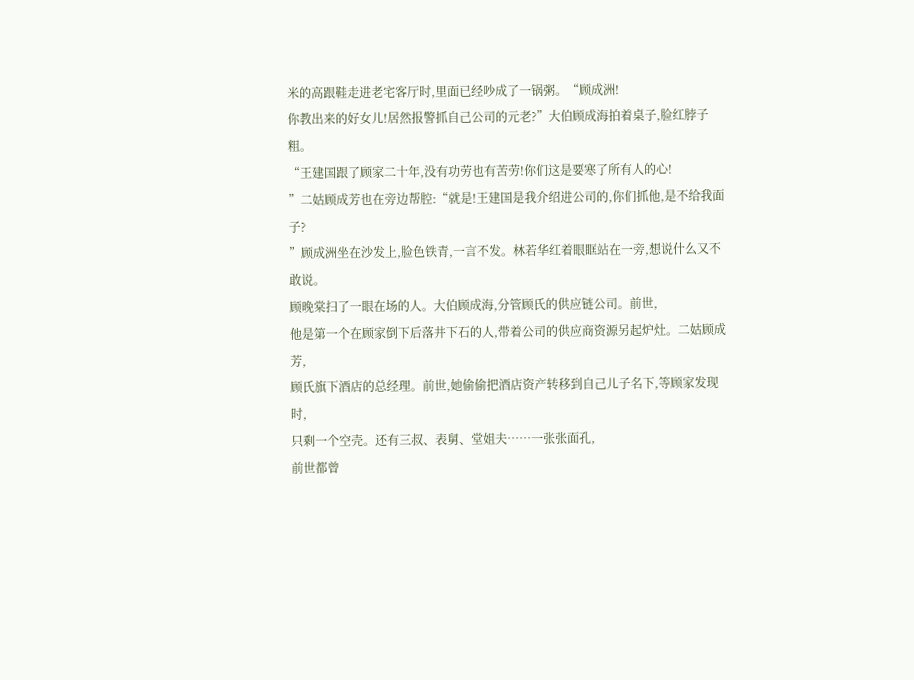米的高跟鞋走进老宅客厅时,里面已经吵成了一锅粥。“顾成洲!
你教出来的好女儿!居然报警抓自己公司的元老?”大伯顾成海拍着桌子,脸红脖子粗。
“王建国跟了顾家二十年,没有功劳也有苦劳!你们这是要寒了所有人的心!
”二姑顾成芳也在旁边帮腔:“就是!王建国是我介绍进公司的,你们抓他,是不给我面子?
”顾成洲坐在沙发上,脸色铁青,一言不发。林若华红着眼眶站在一旁,想说什么又不敢说。
顾晚棠扫了一眼在场的人。大伯顾成海,分管顾氏的供应链公司。前世,
他是第一个在顾家倒下后落井下石的人,带着公司的供应商资源另起炉灶。二姑顾成芳,
顾氏旗下酒店的总经理。前世,她偷偷把酒店资产转移到自己儿子名下,等顾家发现时,
只剩一个空壳。还有三叔、表舅、堂姐夫……一张张面孔,
前世都曾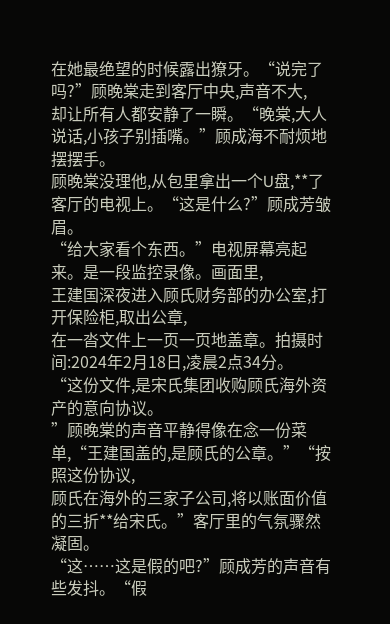在她最绝望的时候露出獠牙。“说完了吗?”顾晚棠走到客厅中央,声音不大,
却让所有人都安静了一瞬。“晚棠,大人说话,小孩子别插嘴。”顾成海不耐烦地摆摆手。
顾晚棠没理他,从包里拿出一个U盘,**了客厅的电视上。“这是什么?”顾成芳皱眉。
“给大家看个东西。”电视屏幕亮起来。是一段监控录像。画面里,
王建国深夜进入顾氏财务部的办公室,打开保险柜,取出公章,
在一沓文件上一页一页地盖章。拍摄时间:2024年2月18日,凌晨2点34分。
“这份文件,是宋氏集团收购顾氏海外资产的意向协议。
”顾晚棠的声音平静得像在念一份菜单,“王建国盖的,是顾氏的公章。”“按照这份协议,
顾氏在海外的三家子公司,将以账面价值的三折**给宋氏。”客厅里的气氛骤然凝固。
“这……这是假的吧?”顾成芳的声音有些发抖。“假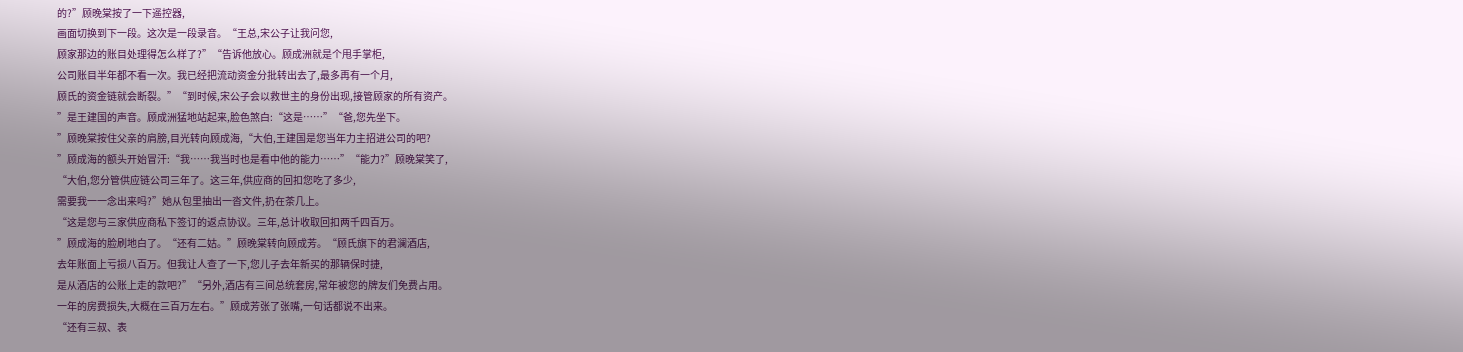的?”顾晚棠按了一下遥控器,
画面切换到下一段。这次是一段录音。“王总,宋公子让我问您,
顾家那边的账目处理得怎么样了?”“告诉他放心。顾成洲就是个甩手掌柜,
公司账目半年都不看一次。我已经把流动资金分批转出去了,最多再有一个月,
顾氏的资金链就会断裂。”“到时候,宋公子会以救世主的身份出现,接管顾家的所有资产。
”是王建国的声音。顾成洲猛地站起来,脸色煞白:“这是……”“爸,您先坐下。
”顾晚棠按住父亲的肩膀,目光转向顾成海,“大伯,王建国是您当年力主招进公司的吧?
”顾成海的额头开始冒汗:“我……我当时也是看中他的能力……”“能力?”顾晚棠笑了,
“大伯,您分管供应链公司三年了。这三年,供应商的回扣您吃了多少,
需要我一一念出来吗?”她从包里抽出一沓文件,扔在茶几上。
“这是您与三家供应商私下签订的返点协议。三年,总计收取回扣两千四百万。
”顾成海的脸刷地白了。“还有二姑。”顾晚棠转向顾成芳。“顾氏旗下的君澜酒店,
去年账面上亏损八百万。但我让人查了一下,您儿子去年新买的那辆保时捷,
是从酒店的公账上走的款吧?”“另外,酒店有三间总统套房,常年被您的牌友们免费占用。
一年的房费损失,大概在三百万左右。”顾成芳张了张嘴,一句话都说不出来。
“还有三叔、表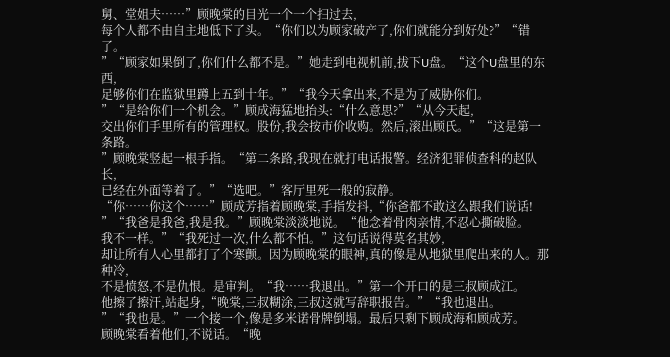舅、堂姐夫……”顾晚棠的目光一个一个扫过去,
每个人都不由自主地低下了头。“你们以为顾家破产了,你们就能分到好处?”“错了。
”“顾家如果倒了,你们什么都不是。”她走到电视机前,拔下U盘。“这个U盘里的东西,
足够你们在监狱里蹲上五到十年。”“我今天拿出来,不是为了威胁你们。
”“是给你们一个机会。”顾成海猛地抬头:“什么意思?”“从今天起,
交出你们手里所有的管理权。股份,我会按市价收购。然后,滚出顾氏。”“这是第一条路。
”顾晚棠竖起一根手指。“第二条路,我现在就打电话报警。经济犯罪侦查科的赵队长,
已经在外面等着了。”“选吧。”客厅里死一般的寂静。
“你……你这个……”顾成芳指着顾晚棠,手指发抖,“你爸都不敢这么跟我们说话!
”“我爸是我爸,我是我。”顾晚棠淡淡地说。“他念着骨肉亲情,不忍心撕破脸。
我不一样。”“我死过一次,什么都不怕。”这句话说得莫名其妙,
却让所有人心里都打了个寒颤。因为顾晚棠的眼神,真的像是从地狱里爬出来的人。那种冷,
不是愤怒,不是仇恨。是审判。“我……我退出。”第一个开口的是三叔顾成江。
他擦了擦汗,站起身,“晚棠,三叔糊涂,三叔这就写辞职报告。”“我也退出。
”“我也是。”一个接一个,像是多米诺骨牌倒塌。最后只剩下顾成海和顾成芳。
顾晚棠看着他们,不说话。“晚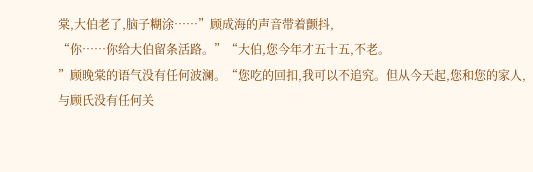棠,大伯老了,脑子糊涂……”顾成海的声音带着颤抖,
“你……你给大伯留条活路。”“大伯,您今年才五十五,不老。
”顾晚棠的语气没有任何波澜。“您吃的回扣,我可以不追究。但从今天起,您和您的家人,
与顾氏没有任何关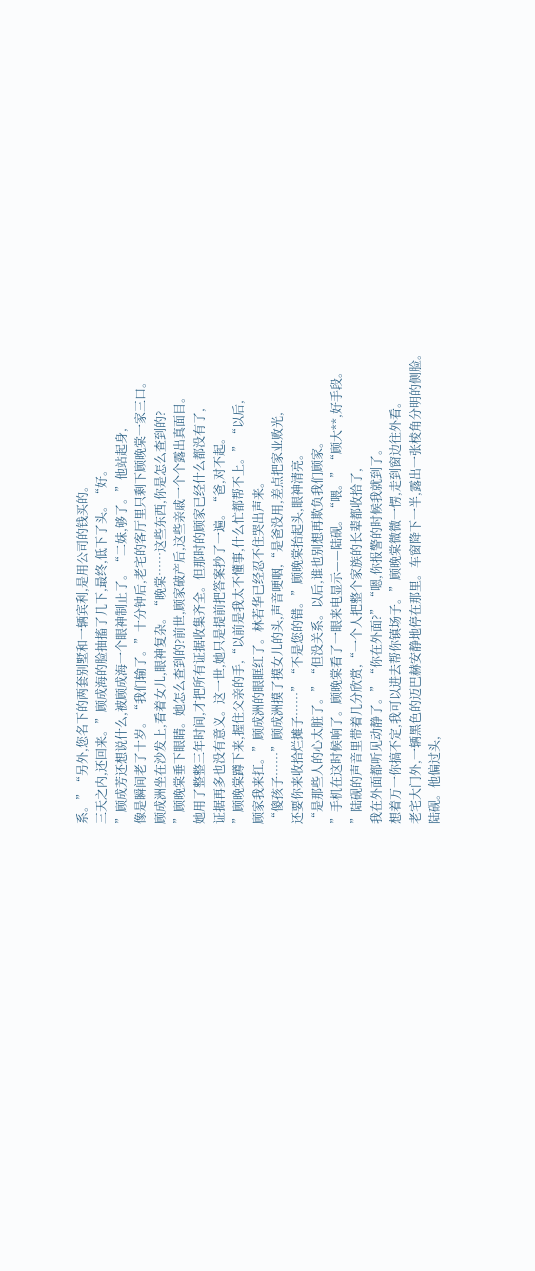系。”“另外,您名下的两套别墅和一辆宾利,是用公司的钱买的。
三天之内,还回来。”顾成海的脸抽搐了几下,最终,低下了头。“好。
”顾成芳还想说什么,被顾成海一个眼神制止了。“二妹,够了。”他站起身,
像是瞬间老了十岁。“我们输了。”十分钟后,老宅的客厅里只剩下顾晚棠一家三口。
顾成洲坐在沙发上,看着女儿,眼神复杂。“晚棠……这些东西,你是怎么查到的?
”顾晚棠垂下眼睛。她怎么查到的?前世,顾家破产后,这些亲戚一个个露出真面目。
她用了整整三年时间,才把所有证据收集齐全。但那时的顾家已经什么都没有了,
证据再多也没有意义。这一世,她只是提前把答案抄了一遍。“爸,对不起。
”顾晚棠蹲下来,握住父亲的手,“以前是我太不懂事,什么忙都帮不上。”“以后,
顾家我来扛。”顾成洲的眼眶红了。林若华已经忍不住哭出声来。
“傻孩子……”顾成洲摸了摸女儿的头,声音哽咽,“是爸没用,差点把家业败光,
还要你来收拾烂摊子……”“不是您的错。”顾晚棠抬起头,眼神清亮。
“是那些人的心太脏了。”“但没关系。以后,谁也别想再欺负我们顾家。
”手机在这时候响了。顾晚棠看了一眼来电显示——陆砚。“喂。”“顾大**,好手段。
”陆砚的声音里带着几分欣赏,“一个人把整个家族的长辈都收拾了,
我在外面都听见动静了。”“你在外面?”“嗯,你报警的时候我就到了。
想着万一你搞不定,我可以进去帮你镇场子。”顾晚棠微微一愣,走到窗边往外看。
老宅大门外,一辆黑色的迈巴赫安静地停在那里。车窗降下一半,露出一张棱角分明的侧脸。
陆砚。他偏过头,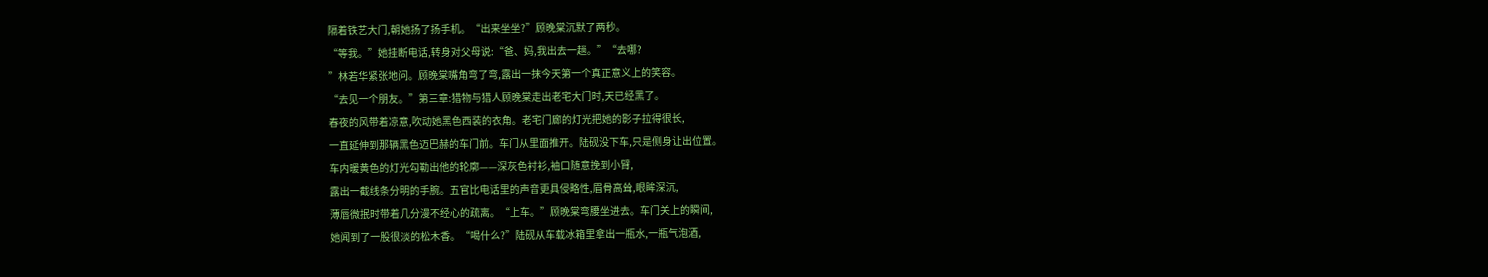隔着铁艺大门,朝她扬了扬手机。“出来坐坐?”顾晚棠沉默了两秒。
“等我。”她挂断电话,转身对父母说:“爸、妈,我出去一趟。”“去哪?
”林若华紧张地问。顾晚棠嘴角弯了弯,露出一抹今天第一个真正意义上的笑容。
“去见一个朋友。”第三章:猎物与猎人顾晚棠走出老宅大门时,天已经黑了。
春夜的风带着凉意,吹动她黑色西装的衣角。老宅门廊的灯光把她的影子拉得很长,
一直延伸到那辆黑色迈巴赫的车门前。车门从里面推开。陆砚没下车,只是侧身让出位置。
车内暖黄色的灯光勾勒出他的轮廓——深灰色衬衫,袖口随意挽到小臂,
露出一截线条分明的手腕。五官比电话里的声音更具侵略性,眉骨高耸,眼眸深沉,
薄唇微抿时带着几分漫不经心的疏离。“上车。”顾晚棠弯腰坐进去。车门关上的瞬间,
她闻到了一股很淡的松木香。“喝什么?”陆砚从车载冰箱里拿出一瓶水,一瓶气泡酒,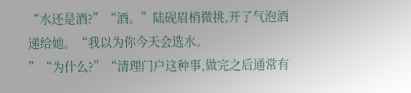“水还是酒?”“酒。”陆砚眉梢微挑,开了气泡酒递给她。“我以为你今天会选水。
”“为什么?”“清理门户这种事,做完之后通常有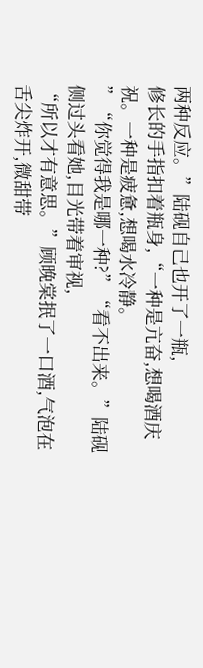两种反应。”陆砚自己也开了一瓶,
修长的手指扣着瓶身,“一种是亢奋,想喝酒庆祝。一种是疲惫,想喝水冷静。
”“你觉得我是哪一种?”“看不出来。”陆砚侧过头看她,目光带着审视,
“所以才有意思。”顾晚棠抿了一口酒,气泡在舌尖炸开,微甜带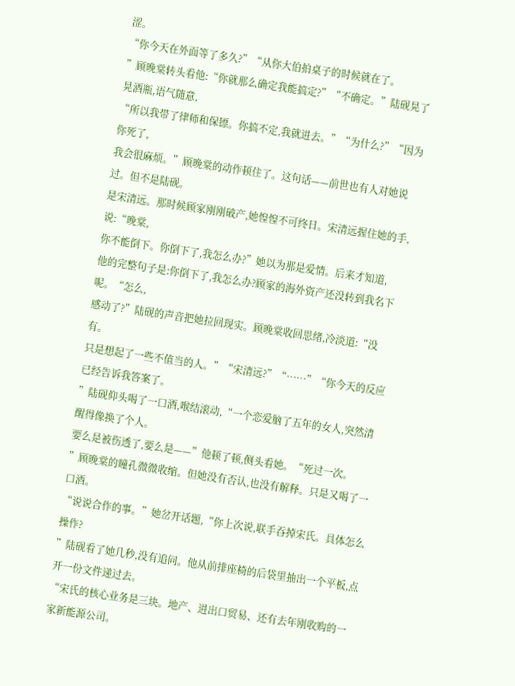涩。
“你今天在外面等了多久?”“从你大伯拍桌子的时候就在了。
”顾晚棠转头看他:“你就那么确定我能搞定?”“不确定。”陆砚晃了晃酒瓶,语气随意,
“所以我带了律师和保镖。你搞不定,我就进去。”“为什么?”“因为你死了,
我会很麻烦。”顾晚棠的动作顿住了。这句话——前世也有人对她说过。但不是陆砚。
是宋清远。那时候顾家刚刚破产,她惶惶不可终日。宋清远握住她的手,说:“晚棠,
你不能倒下。你倒下了,我怎么办?”她以为那是爱情。后来才知道,
他的完整句子是:你倒下了,我怎么办?顾家的海外资产还没转到我名下呢。“怎么,
感动了?”陆砚的声音把她拉回现实。顾晚棠收回思绪,冷淡道:“没有。
只是想起了一些不值当的人。”“宋清远?”“……”“你今天的反应已经告诉我答案了。
”陆砚仰头喝了一口酒,喉结滚动,“一个恋爱脑了五年的女人,突然清醒得像换了个人。
要么是被伤透了,要么是——”他顿了顿,侧头看她。“死过一次。
”顾晚棠的瞳孔微微收缩。但她没有否认,也没有解释。只是又喝了一口酒。
“说说合作的事。”她岔开话题,“你上次说,联手吞掉宋氏。具体怎么操作?
”陆砚看了她几秒,没有追问。他从前排座椅的后袋里抽出一个平板,点开一份文件递过去。
“宋氏的核心业务是三块。地产、进出口贸易、还有去年刚收购的一家新能源公司。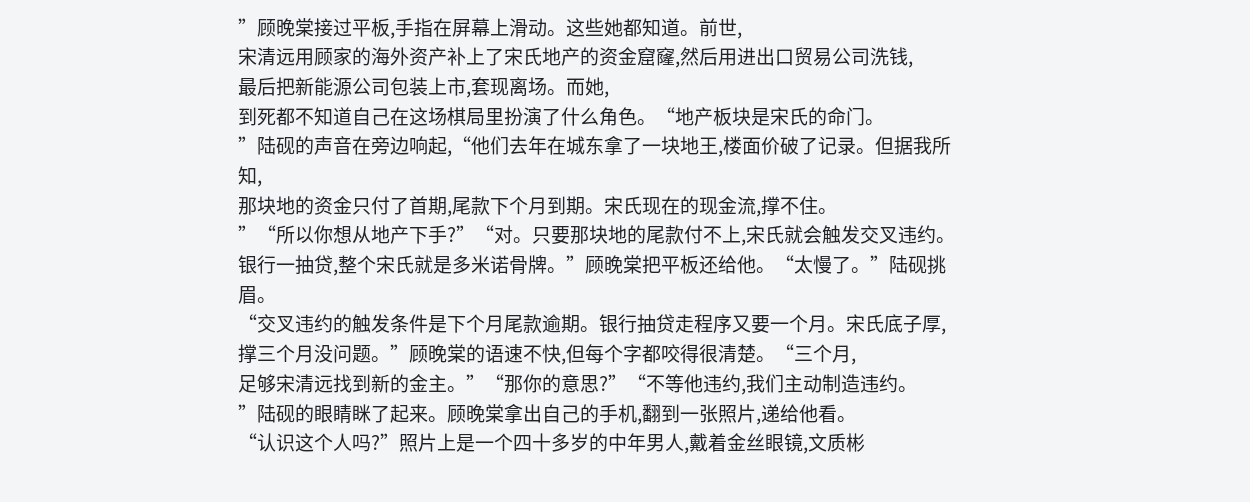”顾晚棠接过平板,手指在屏幕上滑动。这些她都知道。前世,
宋清远用顾家的海外资产补上了宋氏地产的资金窟窿,然后用进出口贸易公司洗钱,
最后把新能源公司包装上市,套现离场。而她,
到死都不知道自己在这场棋局里扮演了什么角色。“地产板块是宋氏的命门。
”陆砚的声音在旁边响起,“他们去年在城东拿了一块地王,楼面价破了记录。但据我所知,
那块地的资金只付了首期,尾款下个月到期。宋氏现在的现金流,撑不住。
”“所以你想从地产下手?”“对。只要那块地的尾款付不上,宋氏就会触发交叉违约。
银行一抽贷,整个宋氏就是多米诺骨牌。”顾晚棠把平板还给他。“太慢了。”陆砚挑眉。
“交叉违约的触发条件是下个月尾款逾期。银行抽贷走程序又要一个月。宋氏底子厚,
撑三个月没问题。”顾晚棠的语速不快,但每个字都咬得很清楚。“三个月,
足够宋清远找到新的金主。”“那你的意思?”“不等他违约,我们主动制造违约。
”陆砚的眼睛眯了起来。顾晚棠拿出自己的手机,翻到一张照片,递给他看。
“认识这个人吗?”照片上是一个四十多岁的中年男人,戴着金丝眼镜,文质彬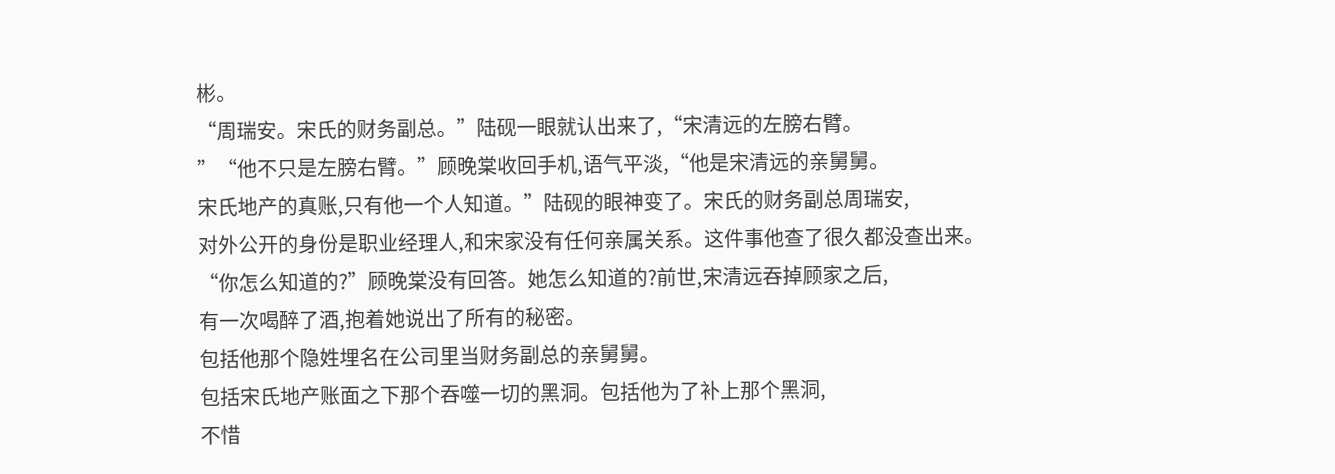彬。
“周瑞安。宋氏的财务副总。”陆砚一眼就认出来了,“宋清远的左膀右臂。
”“他不只是左膀右臂。”顾晚棠收回手机,语气平淡,“他是宋清远的亲舅舅。
宋氏地产的真账,只有他一个人知道。”陆砚的眼神变了。宋氏的财务副总周瑞安,
对外公开的身份是职业经理人,和宋家没有任何亲属关系。这件事他查了很久都没查出来。
“你怎么知道的?”顾晚棠没有回答。她怎么知道的?前世,宋清远吞掉顾家之后,
有一次喝醉了酒,抱着她说出了所有的秘密。
包括他那个隐姓埋名在公司里当财务副总的亲舅舅。
包括宋氏地产账面之下那个吞噬一切的黑洞。包括他为了补上那个黑洞,
不惜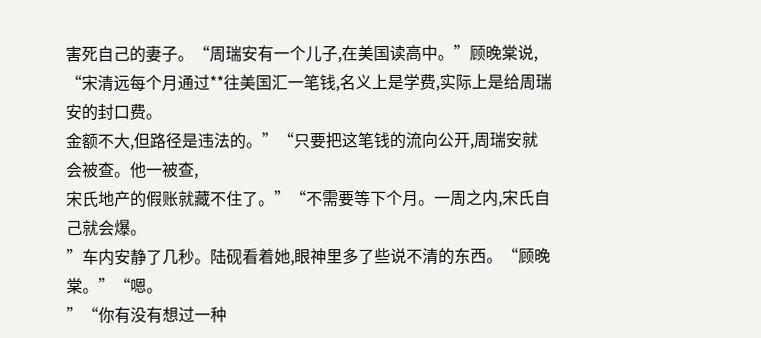害死自己的妻子。“周瑞安有一个儿子,在美国读高中。”顾晚棠说,
“宋清远每个月通过**往美国汇一笔钱,名义上是学费,实际上是给周瑞安的封口费。
金额不大,但路径是违法的。”“只要把这笔钱的流向公开,周瑞安就会被查。他一被查,
宋氏地产的假账就藏不住了。”“不需要等下个月。一周之内,宋氏自己就会爆。
”车内安静了几秒。陆砚看着她,眼神里多了些说不清的东西。“顾晚棠。”“嗯。
”“你有没有想过一种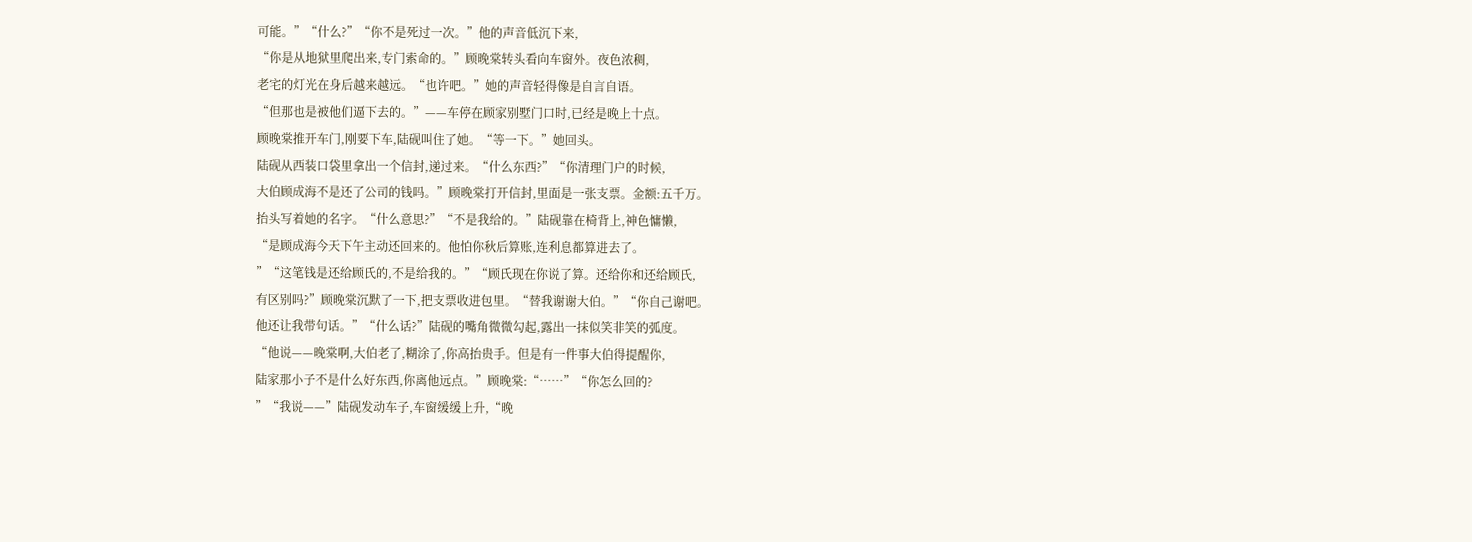可能。”“什么?”“你不是死过一次。”他的声音低沉下来,
“你是从地狱里爬出来,专门索命的。”顾晚棠转头看向车窗外。夜色浓稠,
老宅的灯光在身后越来越远。“也许吧。”她的声音轻得像是自言自语。
“但那也是被他们逼下去的。”——车停在顾家别墅门口时,已经是晚上十点。
顾晚棠推开车门,刚要下车,陆砚叫住了她。“等一下。”她回头。
陆砚从西装口袋里拿出一个信封,递过来。“什么东西?”“你清理门户的时候,
大伯顾成海不是还了公司的钱吗。”顾晚棠打开信封,里面是一张支票。金额:五千万。
抬头写着她的名字。“什么意思?”“不是我给的。”陆砚靠在椅背上,神色慵懒,
“是顾成海今天下午主动还回来的。他怕你秋后算账,连利息都算进去了。
”“这笔钱是还给顾氏的,不是给我的。”“顾氏现在你说了算。还给你和还给顾氏,
有区别吗?”顾晚棠沉默了一下,把支票收进包里。“替我谢谢大伯。”“你自己谢吧。
他还让我带句话。”“什么话?”陆砚的嘴角微微勾起,露出一抹似笑非笑的弧度。
“他说——晚棠啊,大伯老了,糊涂了,你高抬贵手。但是有一件事大伯得提醒你,
陆家那小子不是什么好东西,你离他远点。”顾晚棠:“……”“你怎么回的?
”“我说——”陆砚发动车子,车窗缓缓上升,“晚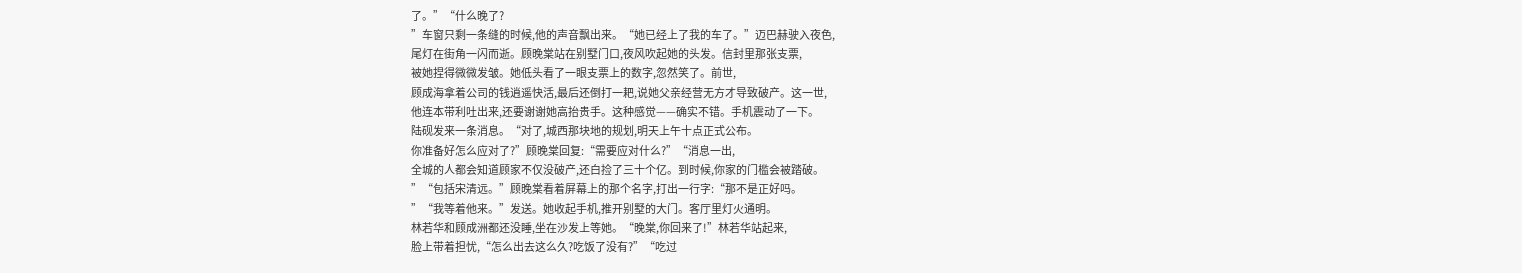了。”“什么晚了?
”车窗只剩一条缝的时候,他的声音飘出来。“她已经上了我的车了。”迈巴赫驶入夜色,
尾灯在街角一闪而逝。顾晚棠站在别墅门口,夜风吹起她的头发。信封里那张支票,
被她捏得微微发皱。她低头看了一眼支票上的数字,忽然笑了。前世,
顾成海拿着公司的钱逍遥快活,最后还倒打一耙,说她父亲经营无方才导致破产。这一世,
他连本带利吐出来,还要谢谢她高抬贵手。这种感觉——确实不错。手机震动了一下。
陆砚发来一条消息。“对了,城西那块地的规划,明天上午十点正式公布。
你准备好怎么应对了?”顾晚棠回复:“需要应对什么?”“消息一出,
全城的人都会知道顾家不仅没破产,还白捡了三十个亿。到时候,你家的门槛会被踏破。
”“包括宋清远。”顾晚棠看着屏幕上的那个名字,打出一行字:“那不是正好吗。
”“我等着他来。”发送。她收起手机,推开别墅的大门。客厅里灯火通明。
林若华和顾成洲都还没睡,坐在沙发上等她。“晚棠,你回来了!”林若华站起来,
脸上带着担忧,“怎么出去这么久?吃饭了没有?”“吃过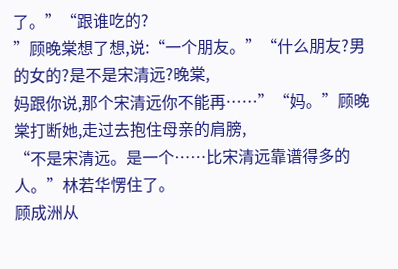了。”“跟谁吃的?
”顾晚棠想了想,说:“一个朋友。”“什么朋友?男的女的?是不是宋清远?晚棠,
妈跟你说,那个宋清远你不能再……”“妈。”顾晚棠打断她,走过去抱住母亲的肩膀,
“不是宋清远。是一个……比宋清远靠谱得多的人。”林若华愣住了。
顾成洲从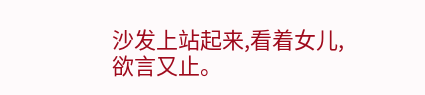沙发上站起来,看着女儿,欲言又止。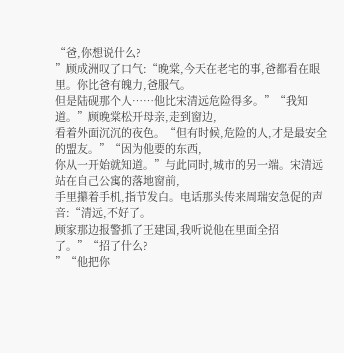“爸,你想说什么?
”顾成洲叹了口气:“晚棠,今天在老宅的事,爸都看在眼里。你比爸有魄力,爸服气。
但是陆砚那个人……他比宋清远危险得多。”“我知道。”顾晚棠松开母亲,走到窗边,
看着外面沉沉的夜色。“但有时候,危险的人,才是最安全的盟友。”“因为他要的东西,
你从一开始就知道。”与此同时,城市的另一端。宋清远站在自己公寓的落地窗前,
手里攥着手机,指节发白。电话那头传来周瑞安急促的声音:“清远,不好了。
顾家那边报警抓了王建国,我听说他在里面全招了。”“招了什么?
”“他把你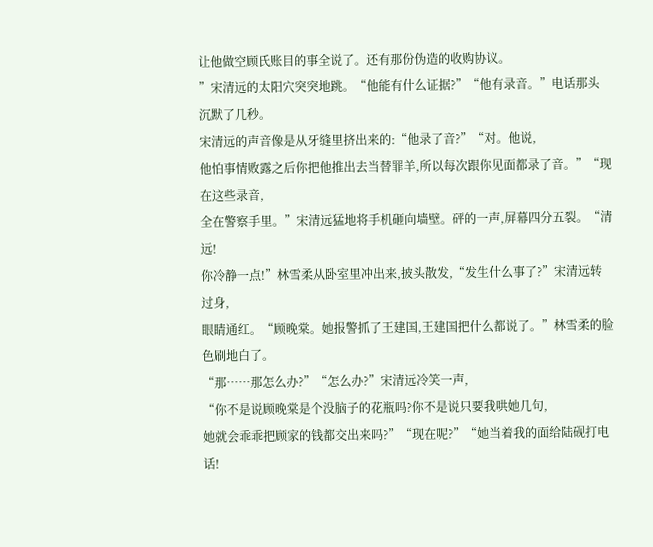让他做空顾氏账目的事全说了。还有那份伪造的收购协议。
”宋清远的太阳穴突突地跳。“他能有什么证据?”“他有录音。”电话那头沉默了几秒。
宋清远的声音像是从牙缝里挤出来的:“他录了音?”“对。他说,
他怕事情败露之后你把他推出去当替罪羊,所以每次跟你见面都录了音。”“现在这些录音,
全在警察手里。”宋清远猛地将手机砸向墙壁。砰的一声,屏幕四分五裂。“清远!
你冷静一点!”林雪柔从卧室里冲出来,披头散发,“发生什么事了?”宋清远转过身,
眼睛通红。“顾晚棠。她报警抓了王建国,王建国把什么都说了。”林雪柔的脸色刷地白了。
“那……那怎么办?”“怎么办?”宋清远冷笑一声,
“你不是说顾晚棠是个没脑子的花瓶吗?你不是说只要我哄她几句,
她就会乖乖把顾家的钱都交出来吗?”“现在呢?”“她当着我的面给陆砚打电话!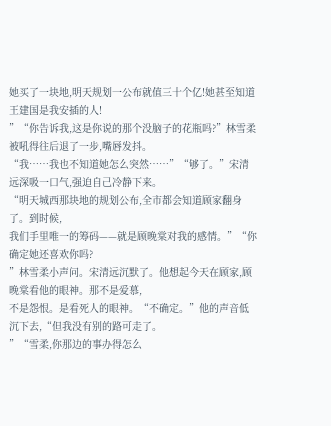她买了一块地,明天规划一公布就值三十个亿!她甚至知道王建国是我安插的人!
”“你告诉我,这是你说的那个没脑子的花瓶吗?”林雪柔被吼得往后退了一步,嘴唇发抖。
“我……我也不知道她怎么突然……”“够了。”宋清远深吸一口气,强迫自己冷静下来。
“明天城西那块地的规划公布,全市都会知道顾家翻身了。到时候,
我们手里唯一的筹码——就是顾晚棠对我的感情。”“你确定她还喜欢你吗?
”林雪柔小声问。宋清远沉默了。他想起今天在顾家,顾晚棠看他的眼神。那不是爱慕,
不是怨恨。是看死人的眼神。“不确定。”他的声音低沉下去,“但我没有别的路可走了。
”“雪柔,你那边的事办得怎么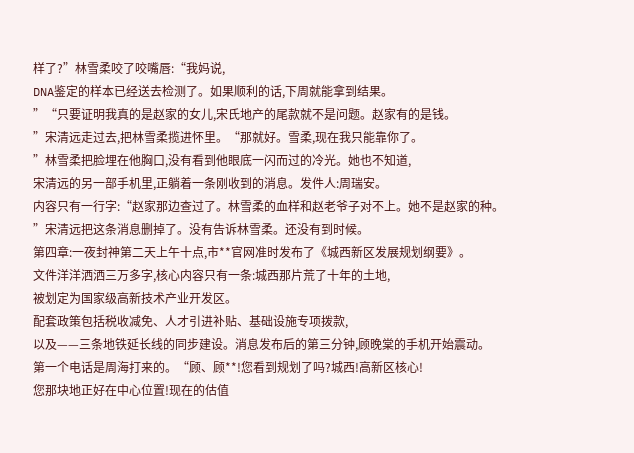样了?”林雪柔咬了咬嘴唇:“我妈说,
DNA鉴定的样本已经送去检测了。如果顺利的话,下周就能拿到结果。
”“只要证明我真的是赵家的女儿,宋氏地产的尾款就不是问题。赵家有的是钱。
”宋清远走过去,把林雪柔揽进怀里。“那就好。雪柔,现在我只能靠你了。
”林雪柔把脸埋在他胸口,没有看到他眼底一闪而过的冷光。她也不知道,
宋清远的另一部手机里,正躺着一条刚收到的消息。发件人:周瑞安。
内容只有一行字:“赵家那边查过了。林雪柔的血样和赵老爷子对不上。她不是赵家的种。
”宋清远把这条消息删掉了。没有告诉林雪柔。还没有到时候。
第四章:一夜封神第二天上午十点,市**官网准时发布了《城西新区发展规划纲要》。
文件洋洋洒洒三万多字,核心内容只有一条:城西那片荒了十年的土地,
被划定为国家级高新技术产业开发区。
配套政策包括税收减免、人才引进补贴、基础设施专项拨款,
以及——三条地铁延长线的同步建设。消息发布后的第三分钟,顾晚棠的手机开始震动。
第一个电话是周海打来的。“顾、顾**!您看到规划了吗?城西!高新区核心!
您那块地正好在中心位置!现在的估值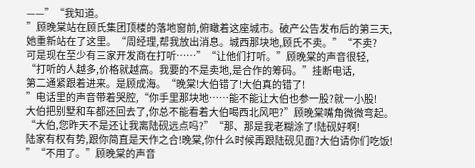——”“我知道。
”顾晚棠站在顾氏集团顶楼的落地窗前,俯瞰着这座城市。破产公告发布后的第三天,
她重新站在了这里。“周经理,帮我放出消息。城西那块地,顾氏不卖。”“不卖?
可是现在至少有三家开发商在打听……”“让他们打听。”顾晚棠的声音很轻,
“打听的人越多,价格就越高。我要的不是卖地,是合作的筹码。”挂断电话,
第二通紧跟着进来。是顾成海。“晚棠!大伯错了!大伯真的错了!
”电话里的声音带着哭腔,“你手里那块地……能不能让大伯也参一股?就一小股!
大伯把别墅和车都还回去了,你总不能看着大伯喝西北风吧?”顾晚棠嘴角微微弯起。
“大伯,您昨天不是还让我离陆砚远点吗?”“那、那是我老糊涂了!陆砚好啊!
陆家有权有势,跟你简直是天作之合!晚棠,你什么时候再跟陆砚见面?大伯请你们吃饭!
”“不用了。”顾晚棠的声音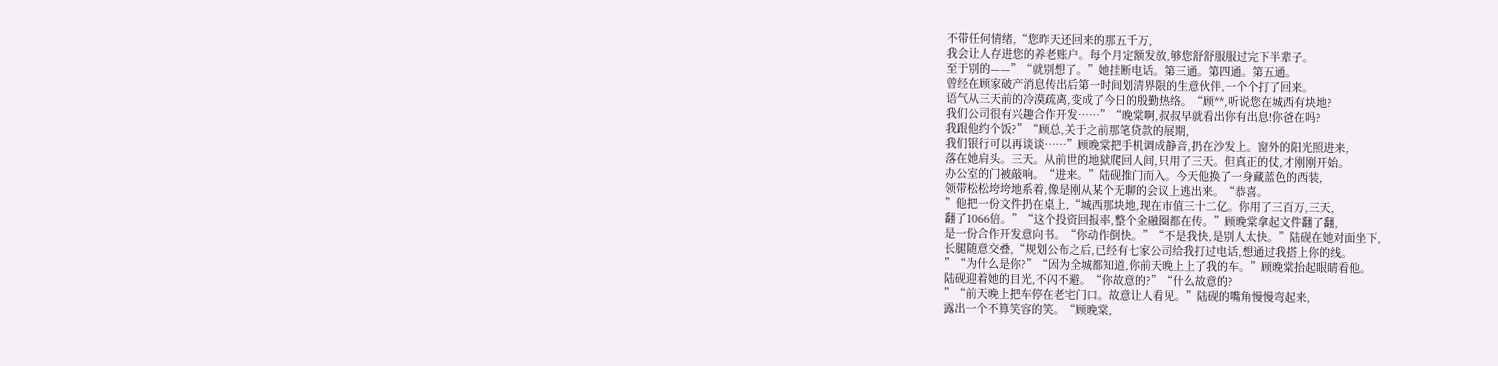不带任何情绪,“您昨天还回来的那五千万,
我会让人存进您的养老账户。每个月定额发放,够您舒舒服服过完下半辈子。
至于别的——”“就别想了。”她挂断电话。第三通。第四通。第五通。
曾经在顾家破产消息传出后第一时间划清界限的生意伙伴,一个个打了回来。
语气从三天前的冷漠疏离,变成了今日的殷勤热络。“顾**,听说您在城西有块地?
我们公司很有兴趣合作开发……”“晚棠啊,叔叔早就看出你有出息!你爸在吗?
我跟他约个饭?”“顾总,关于之前那笔贷款的展期,
我们银行可以再谈谈……”顾晚棠把手机调成静音,扔在沙发上。窗外的阳光照进来,
落在她肩头。三天。从前世的地狱爬回人间,只用了三天。但真正的仗,才刚刚开始。
办公室的门被敲响。“进来。”陆砚推门而入。今天他换了一身藏蓝色的西装,
领带松松垮垮地系着,像是刚从某个无聊的会议上逃出来。“恭喜。
”他把一份文件扔在桌上,“城西那块地,现在市值三十二亿。你用了三百万,三天,
翻了1066倍。”“这个投资回报率,整个金融圈都在传。”顾晚棠拿起文件翻了翻,
是一份合作开发意向书。“你动作倒快。”“不是我快,是别人太快。”陆砚在她对面坐下,
长腿随意交叠,“规划公布之后,已经有七家公司给我打过电话,想通过我搭上你的线。
”“为什么是你?”“因为全城都知道,你前天晚上上了我的车。”顾晚棠抬起眼睛看他。
陆砚迎着她的目光,不闪不避。“你故意的?”“什么故意的?
”“前天晚上把车停在老宅门口。故意让人看见。”陆砚的嘴角慢慢弯起来,
露出一个不算笑容的笑。“顾晚棠,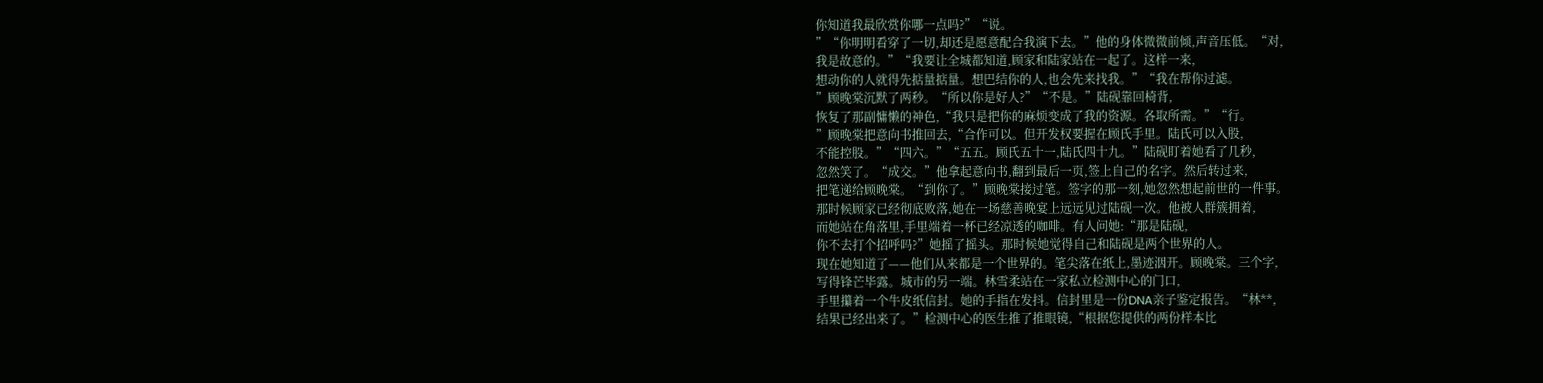你知道我最欣赏你哪一点吗?”“说。
”“你明明看穿了一切,却还是愿意配合我演下去。”他的身体微微前倾,声音压低。“对,
我是故意的。”“我要让全城都知道,顾家和陆家站在一起了。这样一来,
想动你的人就得先掂量掂量。想巴结你的人,也会先来找我。”“我在帮你过滤。
”顾晚棠沉默了两秒。“所以你是好人?”“不是。”陆砚靠回椅背,
恢复了那副慵懒的神色,“我只是把你的麻烦变成了我的资源。各取所需。”“行。
”顾晚棠把意向书推回去,“合作可以。但开发权要握在顾氏手里。陆氏可以入股,
不能控股。”“四六。”“五五。顾氏五十一,陆氏四十九。”陆砚盯着她看了几秒,
忽然笑了。“成交。”他拿起意向书,翻到最后一页,签上自己的名字。然后转过来,
把笔递给顾晚棠。“到你了。”顾晚棠接过笔。签字的那一刻,她忽然想起前世的一件事。
那时候顾家已经彻底败落,她在一场慈善晚宴上远远见过陆砚一次。他被人群簇拥着,
而她站在角落里,手里端着一杯已经凉透的咖啡。有人问她:“那是陆砚,
你不去打个招呼吗?”她摇了摇头。那时候她觉得自己和陆砚是两个世界的人。
现在她知道了——他们从来都是一个世界的。笔尖落在纸上,墨迹洇开。顾晚棠。三个字,
写得锋芒毕露。城市的另一端。林雪柔站在一家私立检测中心的门口,
手里攥着一个牛皮纸信封。她的手指在发抖。信封里是一份DNA亲子鉴定报告。“林**,
结果已经出来了。”检测中心的医生推了推眼镜,“根据您提供的两份样本比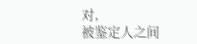对,
被鉴定人之间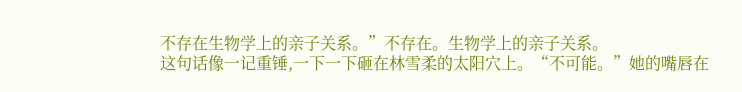不存在生物学上的亲子关系。”不存在。生物学上的亲子关系。
这句话像一记重锤,一下一下砸在林雪柔的太阳穴上。“不可能。”她的嘴唇在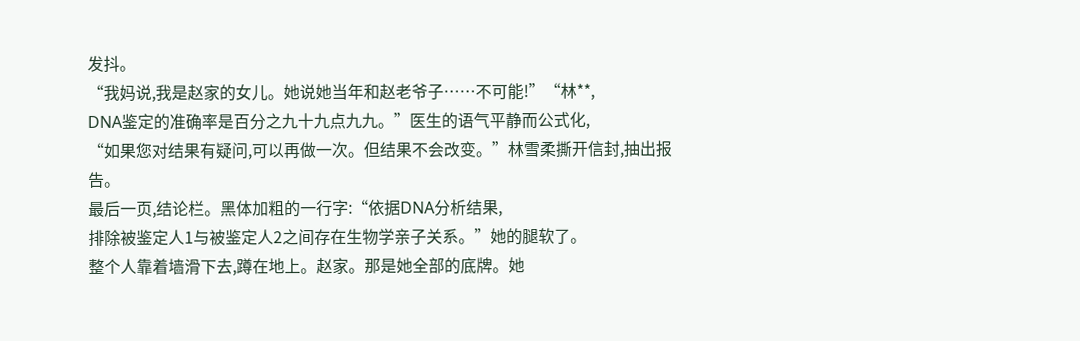发抖。
“我妈说,我是赵家的女儿。她说她当年和赵老爷子……不可能!”“林**,
DNA鉴定的准确率是百分之九十九点九九。”医生的语气平静而公式化,
“如果您对结果有疑问,可以再做一次。但结果不会改变。”林雪柔撕开信封,抽出报告。
最后一页,结论栏。黑体加粗的一行字:“依据DNA分析结果,
排除被鉴定人1与被鉴定人2之间存在生物学亲子关系。”她的腿软了。
整个人靠着墙滑下去,蹲在地上。赵家。那是她全部的底牌。她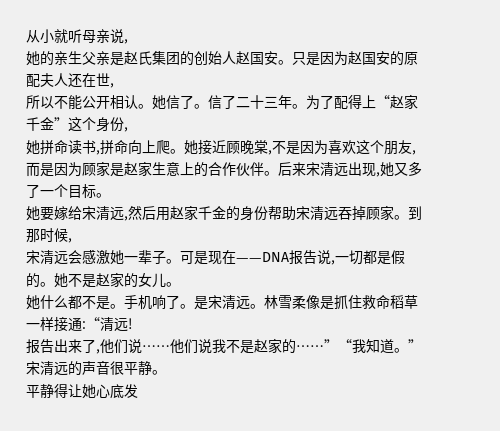从小就听母亲说,
她的亲生父亲是赵氏集团的创始人赵国安。只是因为赵国安的原配夫人还在世,
所以不能公开相认。她信了。信了二十三年。为了配得上“赵家千金”这个身份,
她拼命读书,拼命向上爬。她接近顾晚棠,不是因为喜欢这个朋友,
而是因为顾家是赵家生意上的合作伙伴。后来宋清远出现,她又多了一个目标。
她要嫁给宋清远,然后用赵家千金的身份帮助宋清远吞掉顾家。到那时候,
宋清远会感激她一辈子。可是现在——DNA报告说,一切都是假的。她不是赵家的女儿。
她什么都不是。手机响了。是宋清远。林雪柔像是抓住救命稻草一样接通:“清远!
报告出来了,他们说……他们说我不是赵家的……”“我知道。”宋清远的声音很平静。
平静得让她心底发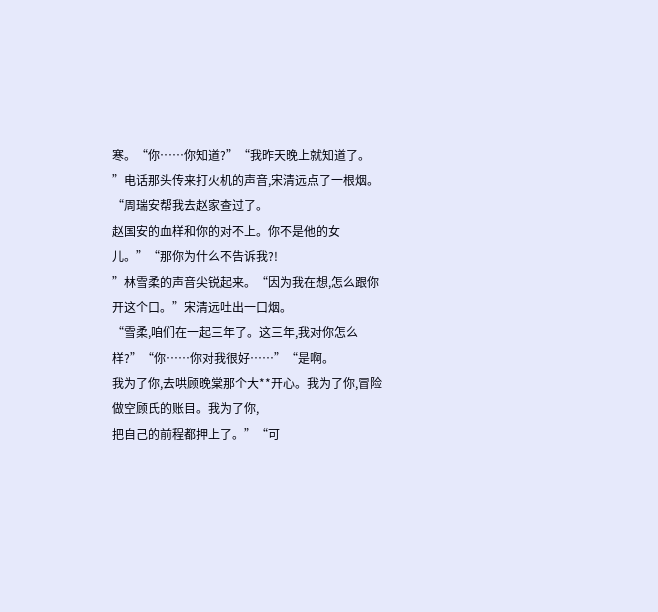寒。“你……你知道?”“我昨天晚上就知道了。
”电话那头传来打火机的声音,宋清远点了一根烟。“周瑞安帮我去赵家查过了。
赵国安的血样和你的对不上。你不是他的女儿。”“那你为什么不告诉我?!
”林雪柔的声音尖锐起来。“因为我在想,怎么跟你开这个口。”宋清远吐出一口烟。
“雪柔,咱们在一起三年了。这三年,我对你怎么样?”“你……你对我很好……”“是啊。
我为了你,去哄顾晚棠那个大**开心。我为了你,冒险做空顾氏的账目。我为了你,
把自己的前程都押上了。”“可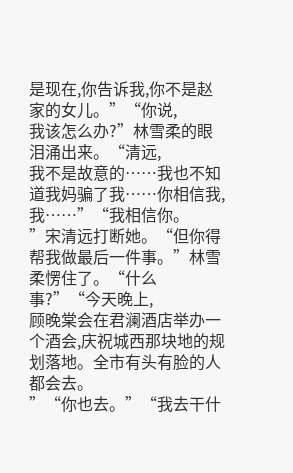是现在,你告诉我,你不是赵家的女儿。”“你说,
我该怎么办?”林雪柔的眼泪涌出来。“清远,
我不是故意的……我也不知道我妈骗了我……你相信我,我……”“我相信你。
”宋清远打断她。“但你得帮我做最后一件事。”林雪柔愣住了。“什么事?”“今天晚上,
顾晚棠会在君澜酒店举办一个酒会,庆祝城西那块地的规划落地。全市有头有脸的人都会去。
”“你也去。”“我去干什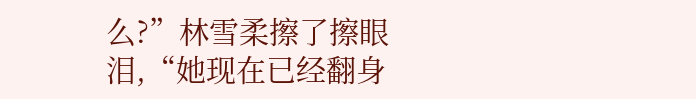么?”林雪柔擦了擦眼泪,“她现在已经翻身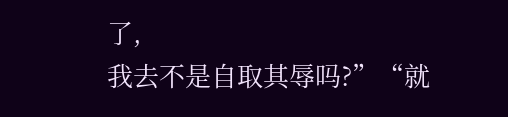了,
我去不是自取其辱吗?”“就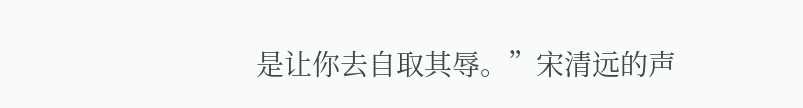是让你去自取其辱。”宋清远的声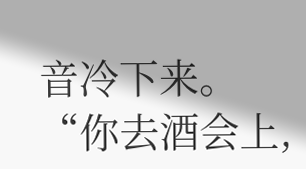音冷下来。“你去酒会上,